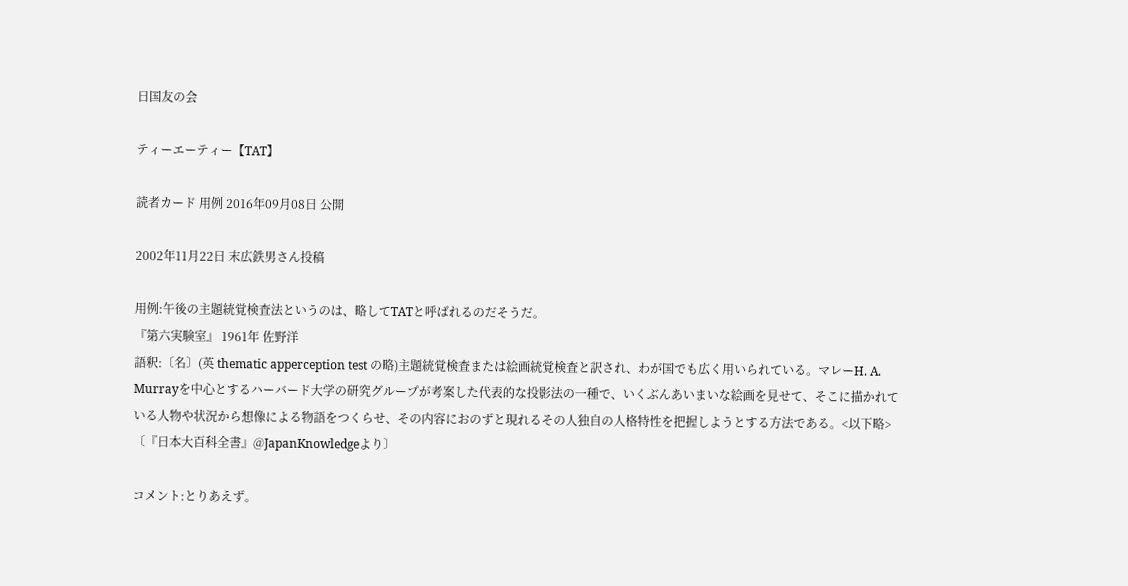日国友の会

ティーエーティー【TAT】

読者カード 用例 2016年09月08日 公開

2002年11月22日 末広鉄男さん投稿

用例:午後の主題統覚検査法というのは、略してTATと呼ばれるのだそうだ。
『第六実験室』 1961年 佐野洋
語釈:〔名〕(英 thematic apperception test の略)主題統覚検査または絵画統覚検査と訳され、わが国でも広く用いられている。マレーH. A. Murrayを中心とするハーバード大学の研究グループが考案した代表的な投影法の一種で、いくぶんあいまいな絵画を見せて、そこに描かれている人物や状況から想像による物語をつくらせ、その内容におのずと現れるその人独自の人格特性を把握しようとする方法である。<以下略>〔『日本大百科全書』@JapanKnowledgeより〕

コメント:とりあえず。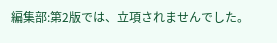編集部:第2版では、立項されませんでした。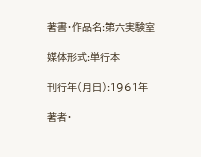著書・作品名:第六実験室

媒体形式:単行本

刊行年(月日):1961年

著者・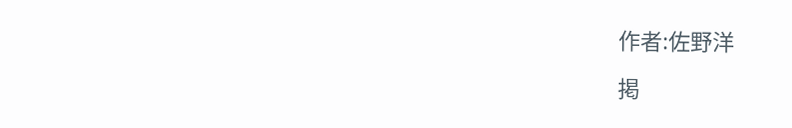作者:佐野洋

掲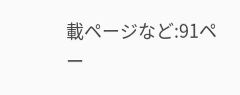載ページなど:91ペー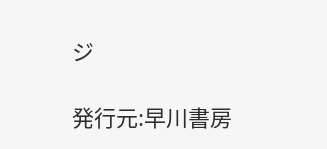ジ

発行元:早川書房